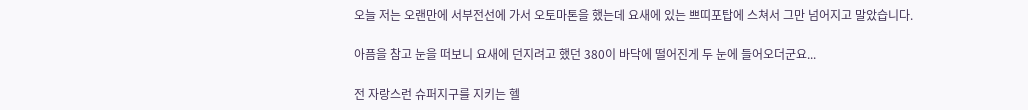오늘 저는 오랜만에 서부전선에 가서 오토마톤을 했는데 요새에 있는 쁘띠포탑에 스쳐서 그만 넘어지고 말았습니다.

아픔을 참고 눈을 떠보니 요새에 던지려고 했던 380이 바닥에 떨어진게 두 눈에 들어오더군요...

전 자랑스런 슈퍼지구를 지키는 헬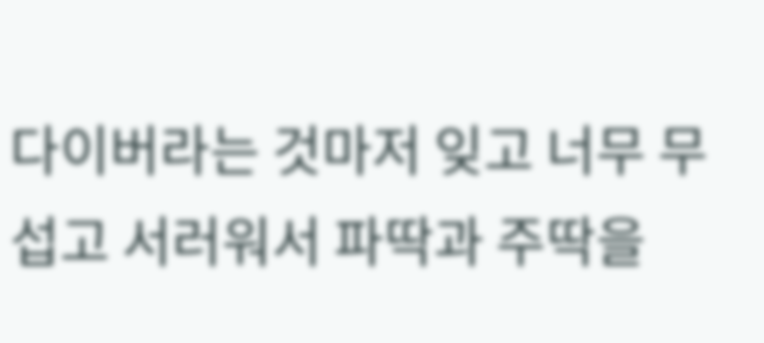다이버라는 것마저 잊고 너무 무섭고 서러워서 파딱과 주딱을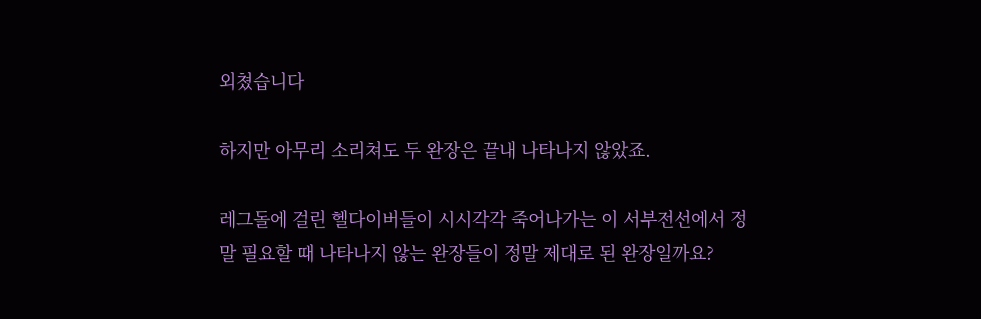외쳤습니다

하지만 아무리 소리쳐도 두 완장은 끝내 나타나지 않았죠.

레그돌에 걸린 헬다이버들이 시시각각 죽어나가는 이 서부전선에서 정말 필요할 때 나타나지 않는 완장들이 정말 제대로 된 완장일까요?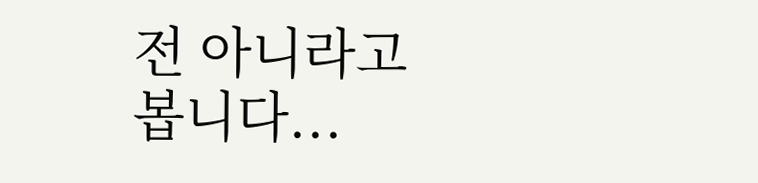전 아니라고 봅니다...